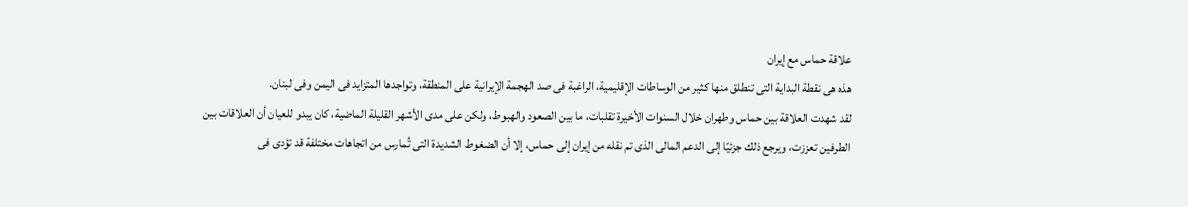علاقة حماس مع إيران
هذه هى نقطة البداية التى تنطلق منها كثير من الوساطات الإقليمية، الراغبة فى صد الهجمة الإيرانية على المنطقة، وتواجدها المتزايد فى اليمن وفى لبنان.
لقد شهدت العلاقة بين حماس وطهران خلال السنوات الأخيرة تقلبات، ما بين الصعود والهبوط، ولكن على مدى الأشهر القليلة الماضية، كان يبدو للعيان أن العلاقات بين الطرفين تعززت، ويرجع ذلك جزئيًا إلى الدعم المالى الذى تم نقله من إيران إلى حماس، إلا أن الضغوط الشديدة التى تُمارس من اتجاهات مختلفة قد تؤدى فى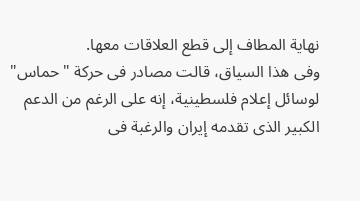نهاية المطاف إلى قطع العلاقات معها.
وفى هذا السياق، قالت مصادر فى حركة "حماس" لوسائل إعلام فلسطينية، إنه على الرغم من الدعم الكبير الذى تقدمه إيران والرغبة فى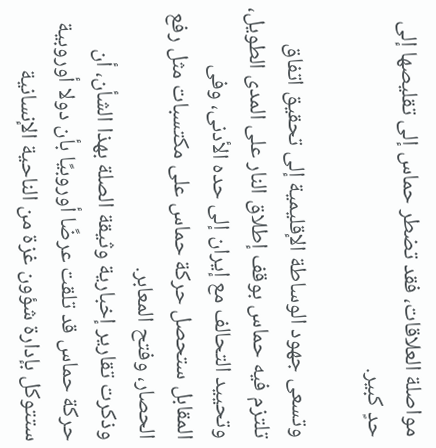مواصلة العلاقات، فقد تضطر حماس إلى تقليصها إلى حدٍ كبير.

وتسعى جهود الوساطة الإقليمية إلى تحقيق اتفاق تلتزم فيه حماس بوقف إطلاق النار على المدى الطويل، وتحييد التحالف مع إيران إلى حده الأدنى، وفى المقابل ستحصل حركة حماس على مكتسبات مثل رفع الحصار، وفتح المعابر.
وذكرت تقارير إخبارية وثيقة الصلة بهذا الشأن، أن حركة حماس قد تلقت عرضًا أوروبيًا بأن دولا أوروبية ستتوكل بإدارة شؤون غزة من الناحية الإنسانية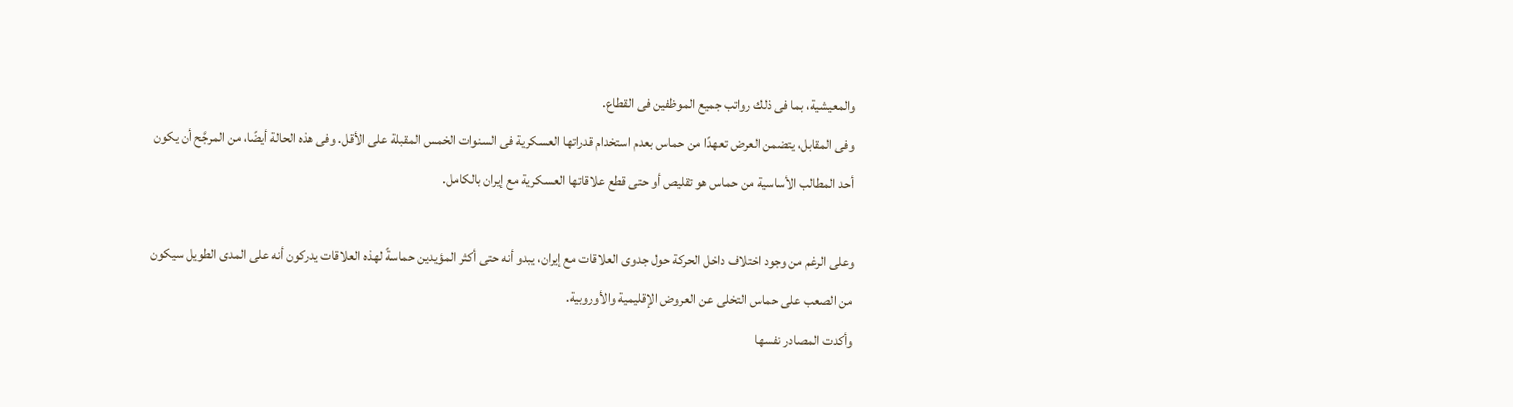والمعيشية، بما فى ذلك رواتب جميع الموظفين فى القطاع.
وفى المقابل، يتضمن العرض تعهدًا من حماس بعدم استخدام قدراتها العسكرية فى السنوات الخمس المقبلة على الأقل. وفى هذه الحالة أيضًا، من المرجَّح أن يكون أحد المطالب الأساسية من حماس هو تقليص أو حتى قطع علاقاتها العسكرية مع إيران بالكامل.

وعلى الرغم من وجود اختلاف داخل الحركة حول جدوى العلاقات مع إيران، يبدو أنه حتى أكثر المؤيدين حماسةً لهذه العلاقات يدركون أنه على المدى الطويل سيكون من الصعب على حماس التخلى عن العروض الإقليمية والأوروبية.
وأكدت المصادر نفسها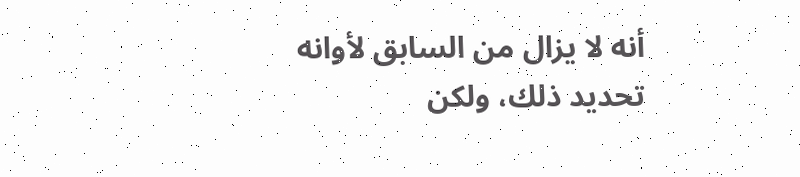أنه لا يزال من السابق لأوانه تحديد ذلك، ولكن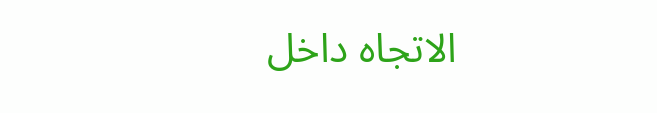الاتجاه داخل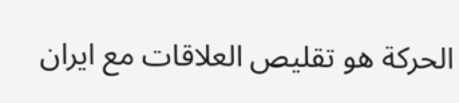الحركة هو تقليص العلاقات مع ايران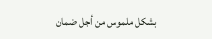بشكل ملموس من أجل ضمان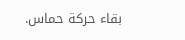بقاء حركة حماس.